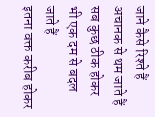जाने कैसे रिश्ते हैं अचानक से थम जाते हैं
सब कुछ ठीक होकर भी एक दम से बदल जाते हैं
इतना वक्त करीब होकर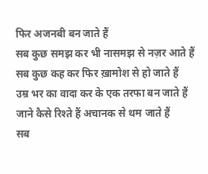फिर अजनबी बन जाते हैं
सब कुछ समझ कर भी नासमझ से नज़र आते हैं
सब कुछ कह कर फिर ख़ामोश से हो जाते हैं
उम्र भर का वादा कर के एक तरफा बन जाते हैं
जाने कैसे रिश्ते हैं अचानक से थम जाते हैं
सब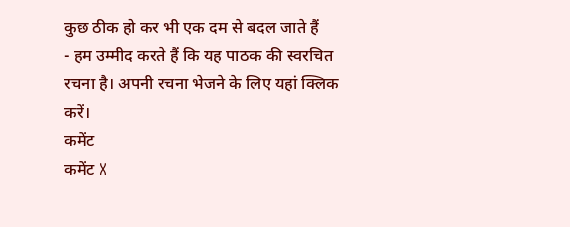कुछ ठीक हो कर भी एक दम से बदल जाते हैं
- हम उम्मीद करते हैं कि यह पाठक की स्वरचित रचना है। अपनी रचना भेजने के लिए यहां क्लिक करें।
कमेंट
कमेंट X